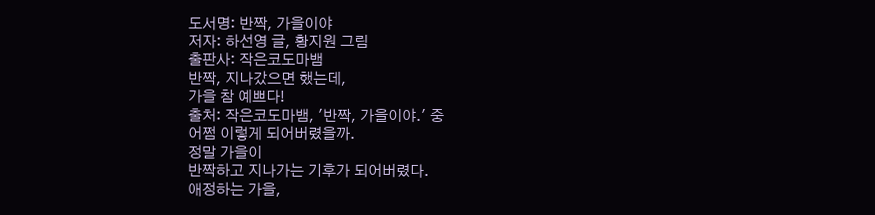도서명: 반짝, 가을이야
저자: 하선영 글, 황지원 그림
출판사: 작은코도마뱀
반짝, 지나갔으면 했는데,
가을 참 예쁘다!
출처: 작은코도마뱀, '반짝, 가을이야.' 중
어쩜 이렇게 되어버렸을까.
정말 가을이
반짝하고 지나가는 기후가 되어버렸다.
애정하는 가을,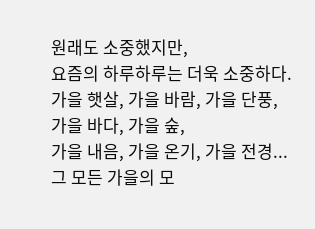원래도 소중했지만,
요즘의 하루하루는 더욱 소중하다.
가을 햇살, 가을 바람, 가을 단풍,
가을 바다, 가을 숲,
가을 내음, 가을 온기, 가을 전경...
그 모든 가을의 모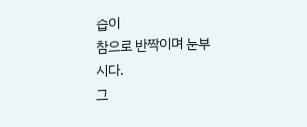습이
참으로 반짝이며 눈부시다.
그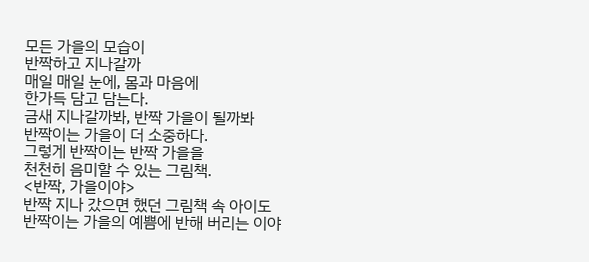모든 가을의 모습이
반짝하고 지나갈까
매일 매일 눈에, 몸과 마음에
한가득 담고 담는다.
금새 지나갈까봐, 반짝 가을이 될까봐
반짝이는 가을이 더 소중하다.
그렇게 반짝이는 반짝 가을을
천천히 음미할 수 있는 그림책.
<반짝, 가을이야>
반짝 지나 갔으면 했던 그림책 속 아이도
반짝이는 가을의 예쁨에 반해 버리는 이야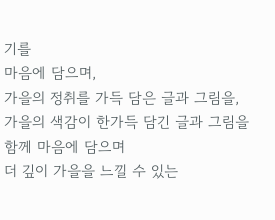기를
마음에 담으며,
가을의 정취를 가득 담은 글과 그림을,
가을의 색감이 한가득 담긴 글과 그림을
함께 마음에 담으며
더 깊이 가을을 느낄 수 있는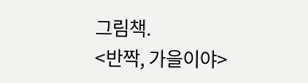그림책.
<반짝, 가을이야>